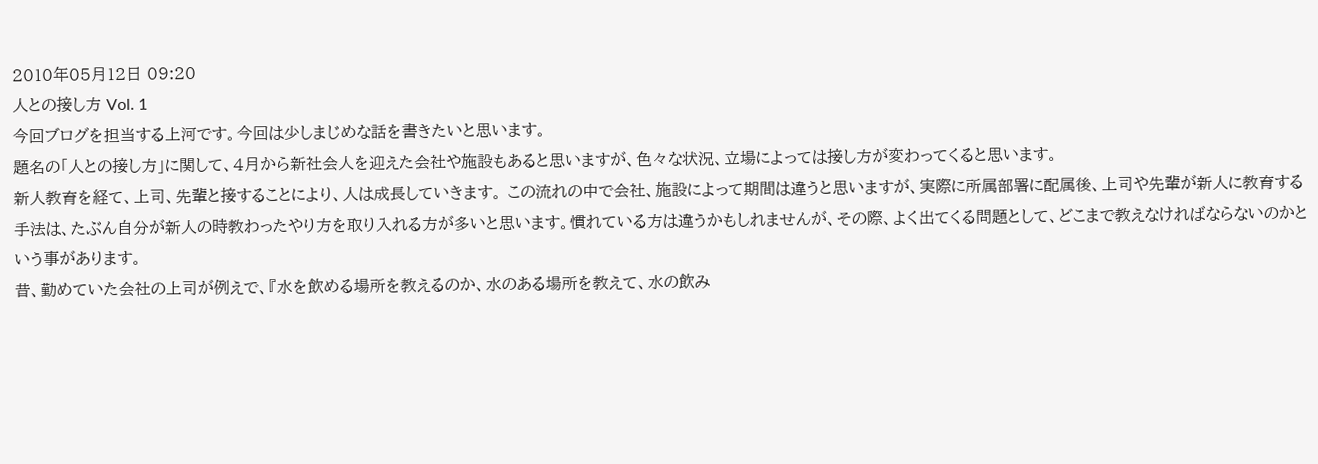2010年05月12日 09:20
人との接し方 Vol. 1
今回ブログを担当する上河です。今回は少しまじめな話を書きたいと思います。
題名の「人との接し方」に関して、4月から新社会人を迎えた会社や施設もあると思いますが、色々な状況、立場によっては接し方が変わってくると思います。
新人教育を経て、上司、先輩と接することにより、人は成長していきます。 この流れの中で会社、施設によって期間は違うと思いますが、実際に所属部署に配属後、上司や先輩が新人に教育する手法は、たぶん自分が新人の時教わったやり方を取り入れる方が多いと思います。慣れている方は違うかもしれませんが、その際、よく出てくる問題として、どこまで教えなければならないのかという事があります。
昔、勤めていた会社の上司が例えで、『水を飲める場所を教えるのか、水のある場所を教えて、水の飲み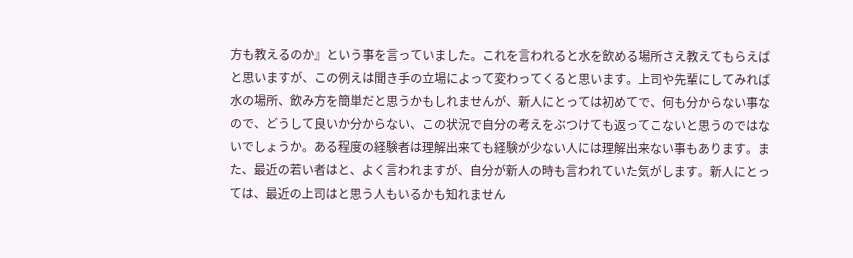方も教えるのか』という事を言っていました。これを言われると水を飲める場所さえ教えてもらえばと思いますが、この例えは聞き手の立場によって変わってくると思います。上司や先輩にしてみれば水の場所、飲み方を簡単だと思うかもしれませんが、新人にとっては初めてで、何も分からない事なので、どうして良いか分からない、この状況で自分の考えをぶつけても返ってこないと思うのではないでしょうか。ある程度の経験者は理解出来ても経験が少ない人には理解出来ない事もあります。また、最近の若い者はと、よく言われますが、自分が新人の時も言われていた気がします。新人にとっては、最近の上司はと思う人もいるかも知れません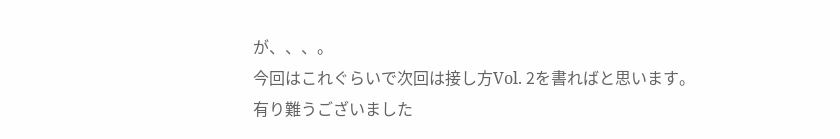が、、、。
今回はこれぐらいで次回は接し方Vol. 2を書ればと思います。
有り難うございました